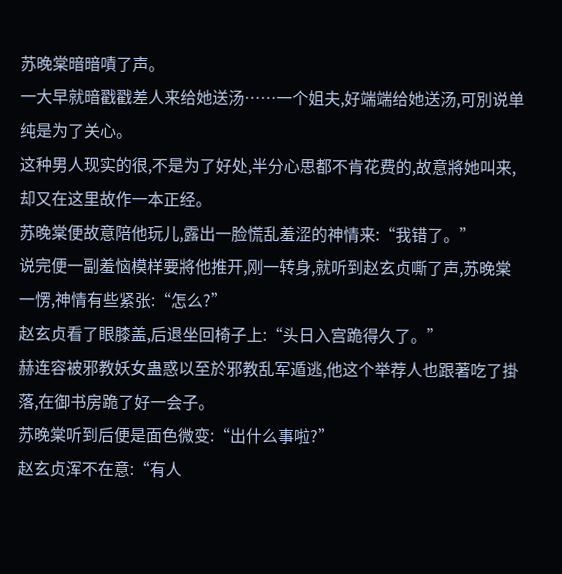苏晚棠暗暗嘖了声。
一大早就暗戳戳差人来给她送汤……一个姐夫,好端端给她送汤,可別说单纯是为了关心。
这种男人现实的很,不是为了好处,半分心思都不肯花费的,故意將她叫来,却又在这里故作一本正经。
苏晚棠便故意陪他玩儿,露出一脸慌乱羞涩的神情来:“我错了。”
说完便一副羞恼模样要將他推开,刚一转身,就听到赵玄贞嘶了声,苏晚棠一愣,神情有些紧张:“怎么?”
赵玄贞看了眼膝盖,后退坐回椅子上:“头日入宫跪得久了。”
赫连容被邪教妖女蛊惑以至於邪教乱军遁逃,他这个举荐人也跟著吃了掛落,在御书房跪了好一会子。
苏晚棠听到后便是面色微变:“出什么事啦?”
赵玄贞浑不在意:“有人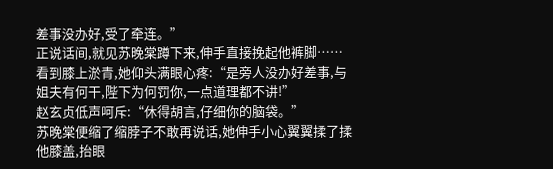差事没办好,受了牵连。”
正说话间,就见苏晚棠蹲下来,伸手直接挽起他裤脚……看到膝上淤青,她仰头满眼心疼:“是旁人没办好差事,与姐夫有何干,陛下为何罚你,一点道理都不讲!”
赵玄贞低声呵斥:“休得胡言,仔细你的脑袋。”
苏晚棠便缩了缩脖子不敢再说话,她伸手小心翼翼揉了揉他膝盖,抬眼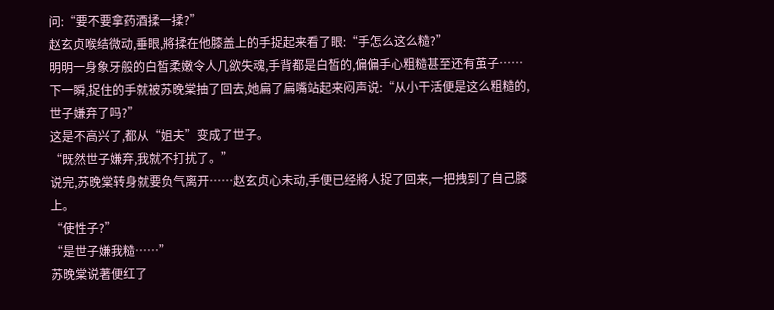问:“要不要拿药酒揉一揉?”
赵玄贞喉结微动,垂眼,將揉在他膝盖上的手捉起来看了眼:“手怎么这么糙?”
明明一身象牙般的白皙柔嫩令人几欲失魂,手背都是白皙的,偏偏手心粗糙甚至还有茧子……
下一瞬,捉住的手就被苏晚棠抽了回去,她扁了扁嘴站起来闷声说:“从小干活便是这么粗糙的,世子嫌弃了吗?”
这是不高兴了,都从“姐夫”变成了世子。
“既然世子嫌弃,我就不打扰了。”
说完,苏晚棠转身就要负气离开……赵玄贞心未动,手便已经將人捉了回来,一把拽到了自己膝上。
“使性子?”
“是世子嫌我糙……”
苏晚棠说著便红了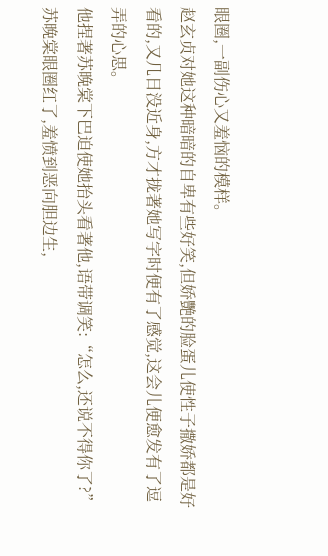眼圈,一副伤心又羞恼的模样。
赵玄贞对她这种暗暗的自卑有些好笑,但娇艷的脸蛋儿使性子撒娇都是好看的,又几日没近身,方才拢著她写字时便有了感觉,这会儿便愈发有了逗弄的心思。
他捏著苏晚棠下巴迫使她抬头看著他,语带调笑:“怎么,还说不得你了?”
苏晚棠眼圈红了,羞愤到恶向胆边生,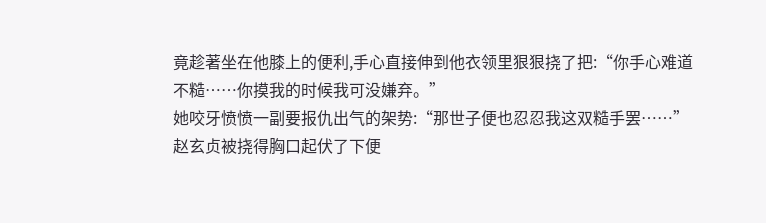竟趁著坐在他膝上的便利,手心直接伸到他衣领里狠狠挠了把:“你手心难道不糙……你摸我的时候我可没嫌弃。”
她咬牙愤愤一副要报仇出气的架势:“那世子便也忍忍我这双糙手罢……”
赵玄贞被挠得胸口起伏了下便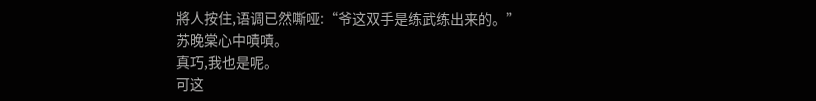將人按住,语调已然嘶哑:“爷这双手是练武练出来的。”
苏晚棠心中嘖嘖。
真巧,我也是呢。
可这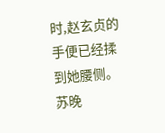时,赵玄贞的手便已经揉到她腰侧。
苏晚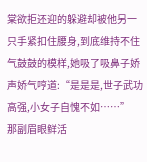棠欲拒还迎的躲避却被他另一只手紧扣住腰身,到底维持不住气鼓鼓的模样,她吸了吸鼻子娇声娇气哼道:“是是是,世子武功高强,小女子自愧不如……”
那副眉眼鲜活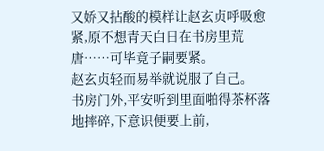又娇又拈酸的模样让赵玄贞呼吸愈紧,原不想青天白日在书房里荒唐……可毕竟子嗣要紧。
赵玄贞轻而易举就说服了自己。
书房门外,平安听到里面啪得茶杯落地摔碎,下意识便要上前,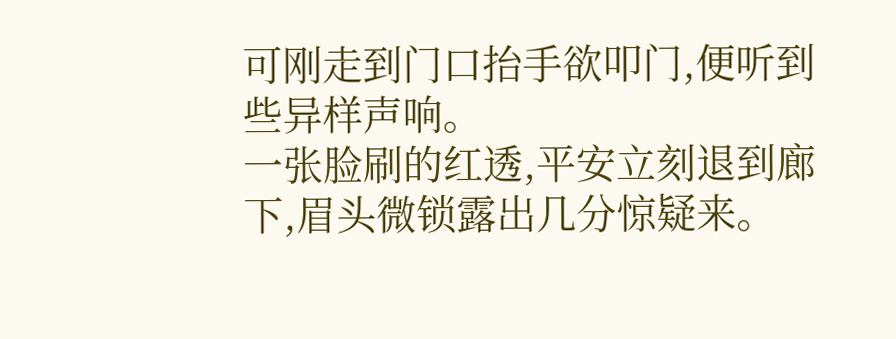可刚走到门口抬手欲叩门,便听到些异样声响。
一张脸刷的红透,平安立刻退到廊下,眉头微锁露出几分惊疑来。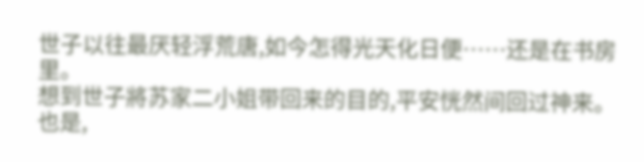世子以往最厌轻浮荒唐,如今怎得光天化日便……还是在书房里。
想到世子將苏家二小姐带回来的目的,平安恍然间回过神来。
也是,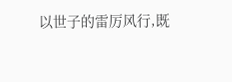以世子的雷厉风行,既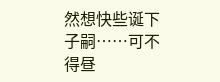然想快些诞下子嗣……可不得昼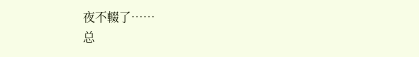夜不輟了……
总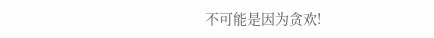不可能是因为贪欢!